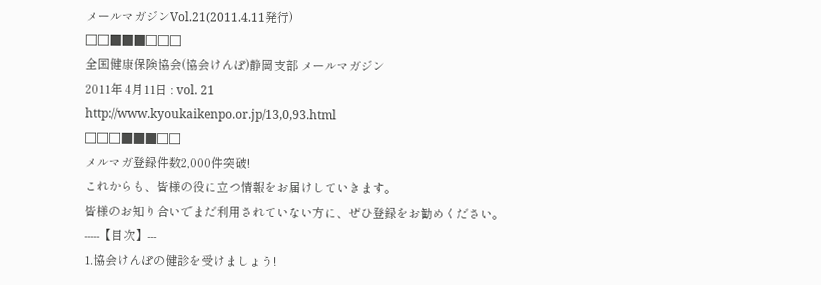メールマガジンVol.21(2011.4.11発行)
□□■■■□□□
全国健康保険協会(協会けんぽ)静岡支部 メールマガジン
2011年 4月11日 : vol. 21
http://www.kyoukaikenpo.or.jp/13,0,93.html
□□□■■■□□
メルマガ登録件数2,000件突破!
これからも、皆様の役に立つ情報をお届けしていきます。
皆様のお知り合いでまだ利用されていない方に、ぜひ登録をお勧めください。
-----【目次】---
1.協会けんぽの健診を受けましょう!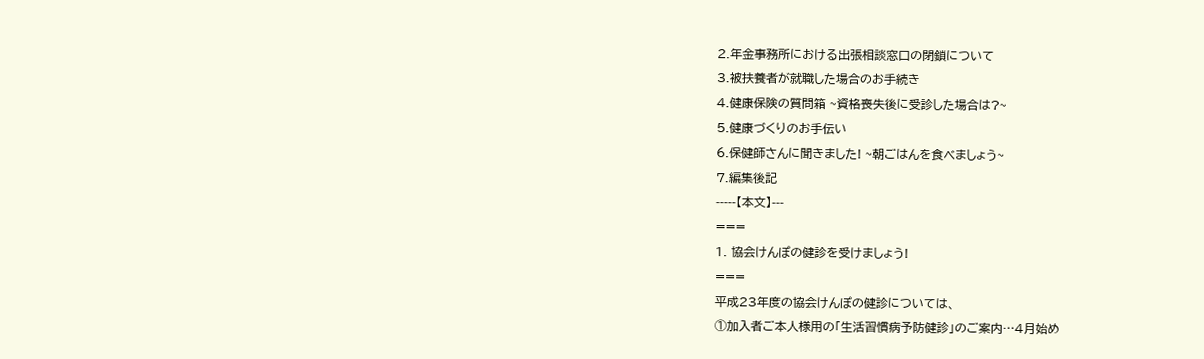2.年金事務所における出張相談窓口の閉鎖について
3.被扶養者が就職した場合のお手続き
4.健康保険の質問箱 ~資格喪失後に受診した場合は?~
5.健康づくりのお手伝い
6.保健師さんに聞きました! ~朝ごはんを食べましょう~
7.編集後記
-----【本文】---
===
1. 協会けんぽの健診を受けましょう!
===
平成23年度の協会けんぽの健診については、
①加入者ご本人様用の「生活習慣病予防健診」のご案内…4月始め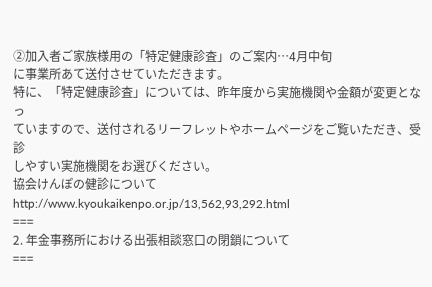②加入者ご家族様用の「特定健康診査」のご案内…4月中旬
に事業所あて送付させていただきます。
特に、「特定健康診査」については、昨年度から実施機関や金額が変更となっ
ていますので、送付されるリーフレットやホームページをご覧いただき、受診
しやすい実施機関をお選びください。
協会けんぽの健診について
http://www.kyoukaikenpo.or.jp/13,562,93,292.html
===
2. 年金事務所における出張相談窓口の閉鎖について
===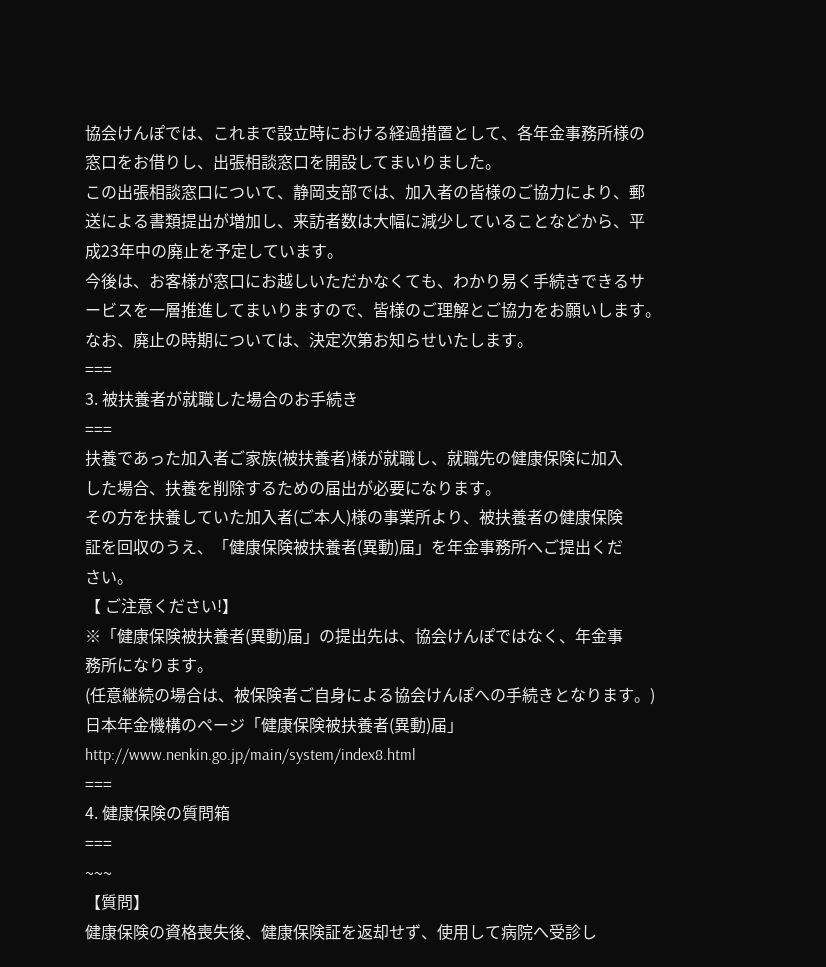協会けんぽでは、これまで設立時における経過措置として、各年金事務所様の
窓口をお借りし、出張相談窓口を開設してまいりました。
この出張相談窓口について、静岡支部では、加入者の皆様のご協力により、郵
送による書類提出が増加し、来訪者数は大幅に減少していることなどから、平
成23年中の廃止を予定しています。
今後は、お客様が窓口にお越しいただかなくても、わかり易く手続きできるサ
ービスを一層推進してまいりますので、皆様のご理解とご協力をお願いします。
なお、廃止の時期については、決定次第お知らせいたします。
===
3. 被扶養者が就職した場合のお手続き
===
扶養であった加入者ご家族(被扶養者)様が就職し、就職先の健康保険に加入
した場合、扶養を削除するための届出が必要になります。
その方を扶養していた加入者(ご本人)様の事業所より、被扶養者の健康保険
証を回収のうえ、「健康保険被扶養者(異動)届」を年金事務所へご提出くだ
さい。
【 ご注意ください!】
※「健康保険被扶養者(異動)届」の提出先は、協会けんぽではなく、年金事
務所になります。
(任意継続の場合は、被保険者ご自身による協会けんぽへの手続きとなります。)
日本年金機構のページ「健康保険被扶養者(異動)届」
http://www.nenkin.go.jp/main/system/index8.html
===
4. 健康保険の質問箱
===
~~~
【質問】
健康保険の資格喪失後、健康保険証を返却せず、使用して病院へ受診し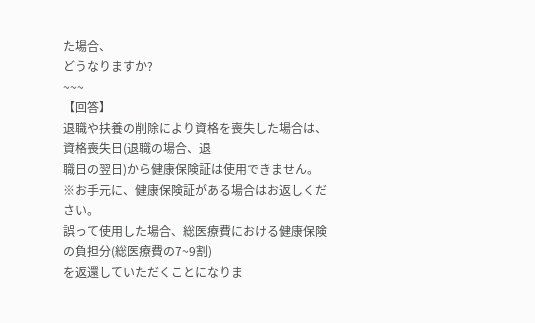た場合、
どうなりますか?
~~~
【回答】
退職や扶養の削除により資格を喪失した場合は、資格喪失日(退職の場合、退
職日の翌日)から健康保険証は使用できません。
※お手元に、健康保険証がある場合はお返しください。
誤って使用した場合、総医療費における健康保険の負担分(総医療費の7~9割)
を返還していただくことになりま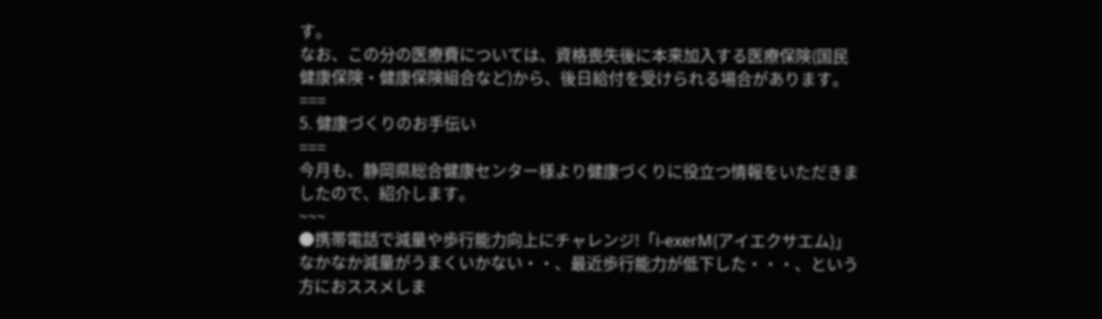す。
なお、この分の医療費については、資格喪失後に本来加入する医療保険(国民
健康保険・健康保険組合など)から、後日給付を受けられる場合があります。
===
5. 健康づくりのお手伝い
===
今月も、静岡県総合健康センター様より健康づくりに役立つ情報をいただきま
したので、紹介します。
~~~
●携帯電話で減量や歩行能力向上にチャレンジ!「i-exerM(アイエクサエム)」
なかなか減量がうまくいかない・・、最近歩行能力が低下した・・・、という
方におススメしま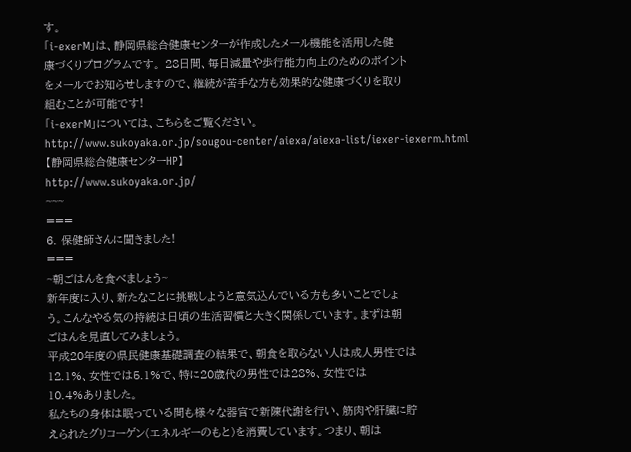す。
「i-exerM」は、静岡県総合健康センターが作成したメール機能を活用した健
康づくりプログラムです。 28日間、毎日減量や歩行能力向上のためのポイント
をメールでお知らせしますので、継続が苦手な方も効果的な健康づくりを取り
組むことが可能です!
「i-exerM」については、こちらをご覧ください。
http://www.sukoyaka.or.jp/sougou-center/aiexa/aiexa-list/iexer-iexerm.html
【静岡県総合健康センターHP】
http://www.sukoyaka.or.jp/
~~~
===
6. 保健師さんに聞きました!
===
~朝ごはんを食べましょう~
新年度に入り、新たなことに挑戦しようと意気込んでいる方も多いことでしょ
う。こんなやる気の持続は日頃の生活習慣と大きく関係しています。まずは朝
ごはんを見直してみましょう。
平成20年度の県民健康基礎調査の結果で、朝食を取らない人は成人男性では
12.1%、女性では5.1%で、特に20歳代の男性では28%、女性では
10.4%ありました。
私たちの身体は眠っている間も様々な器官で新陳代謝を行い、筋肉や肝臓に貯
えられたグリコーゲン(エネルギーのもと)を消費しています。つまり、朝は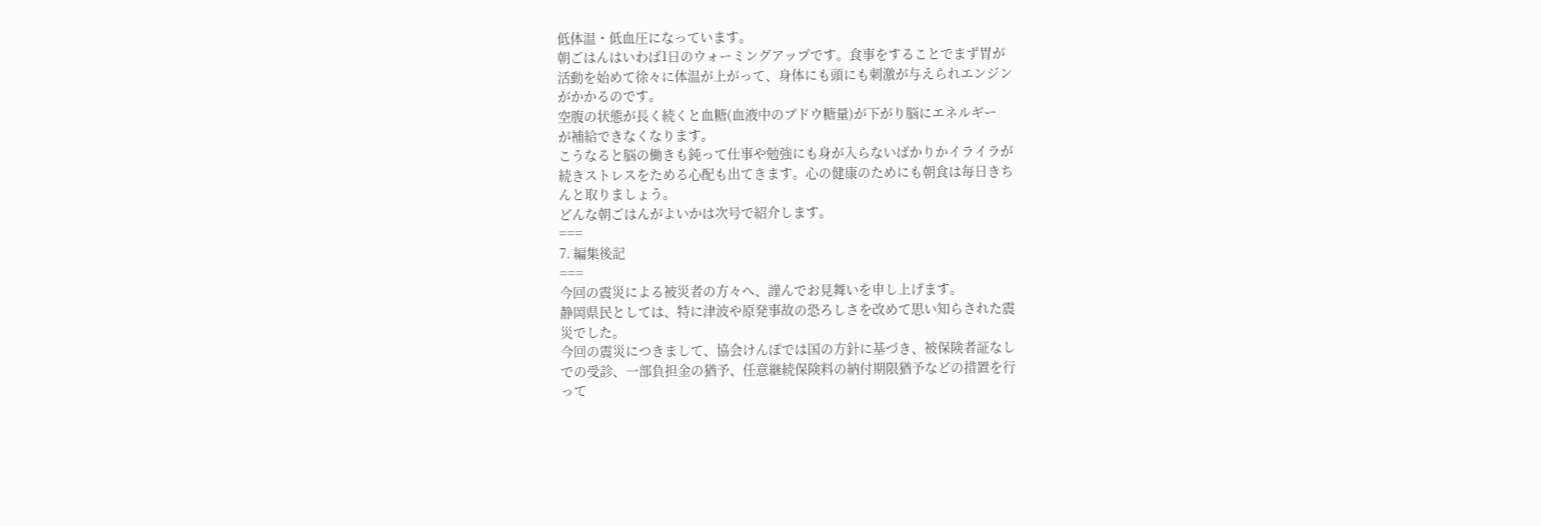低体温・低血圧になっています。
朝ごはんはいわば1日のウォーミングアップです。食事をすることでまず胃が
活動を始めて徐々に体温が上がって、身体にも頭にも刺激が与えられエンジン
がかかるのです。
空腹の状態が長く続くと血糖(血液中のブドウ糖量)が下がり脳にエネルギー
が補給できなくなります。
こうなると脳の働きも鈍って仕事や勉強にも身が入らないばかりかイライラが
続きストレスをためる心配も出てきます。心の健康のためにも朝食は毎日きち
んと取りましょう。
どんな朝ごはんがよいかは次号で紹介します。
===
7. 編集後記
===
今回の震災による被災者の方々へ、謹んでお見舞いを申し上げます。
静岡県民としては、特に津波や原発事故の恐ろしさを改めて思い知らされた震
災でした。
今回の震災につきまして、協会けんぽでは国の方針に基づき、被保険者証なし
での受診、一部負担金の猶予、任意継続保険料の納付期限猶予などの措置を行
って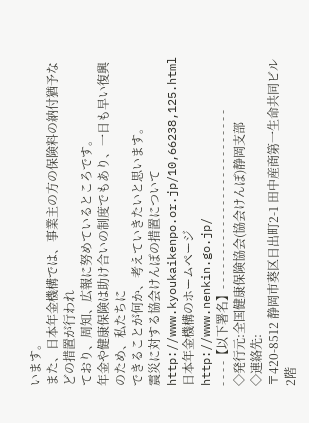います。
また、日本年金機構では、事業主の方の保険料の納付猶予などの措置が行われ
ており、周知、広報に努めているところです。
年金や健康保険は助け合いの制度でもあり、一日も早い復興のため、私たちに
できることが何か、考えていきたいと思います。
震災に対する協会けんぽの措置について
http://www.kyoukaikenpo.or.jp/10,66238,125.html
日本年金機構のホームページ
http://www.nenkin.go.jp/
- - - -【以下署名】- - - - - - - - - - - - - - - - - - - - - - - - - -
◇発行元:全国健康保険協会(協会けんぽ)静岡支部
◇連絡先:
〒420-8512 静岡市葵区日出町2-1 田中産商第一生命共同ビル2階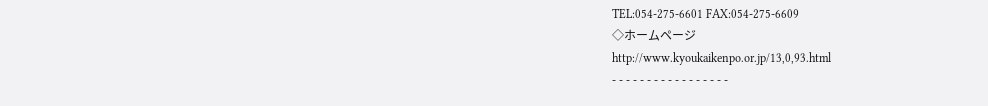TEL:054-275-6601 FAX:054-275-6609
◇ホームページ
http://www.kyoukaikenpo.or.jp/13,0,93.html
- - - - - - - - - - - - - - - - -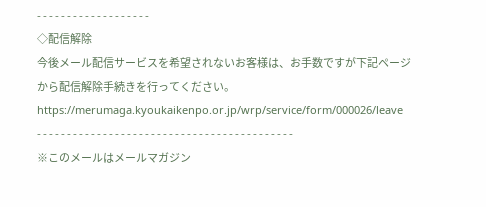- - - - - - - - - - - - - - - - - - -
◇配信解除
今後メール配信サービスを希望されないお客様は、お手数ですが下記ページ
から配信解除手続きを行ってください。
https://merumaga.kyoukaikenpo.or.jp/wrp/service/form/000026/leave
- - - - - - - - - - - - - - - - - - - - - - - - - - - - - - - - - - - - - - - - - - -
※このメールはメールマガジン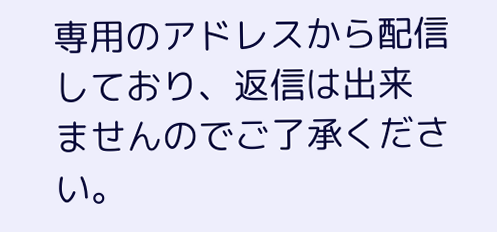専用のアドレスから配信しており、返信は出来
ませんのでご了承ください。